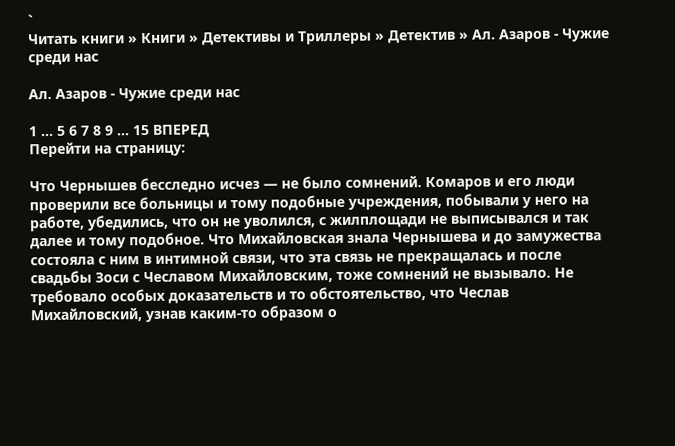`
Читать книги » Книги » Детективы и Триллеры » Детектив » Ал. Азаров - Чужие среди нас

Ал. Азаров - Чужие среди нас

1 ... 5 6 7 8 9 ... 15 ВПЕРЕД
Перейти на страницу:

Что Чернышев бесследно исчез — не было сомнений. Комаров и его люди проверили все больницы и тому подобные учреждения, побывали у него на работе, убедились, что он не уволился, с жилплощади не выписывался и так далее и тому подобное. Что Михайловская знала Чернышева и до замужества состояла с ним в интимной связи, что эта связь не прекращалась и после свадьбы Зоси с Чеславом Михайловским, тоже сомнений не вызывало. Не требовало особых доказательств и то обстоятельство, что Чеслав Михайловский, узнав каким-то образом о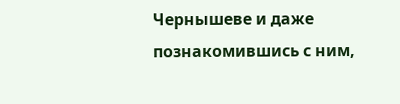Чернышеве и даже познакомившись с ним,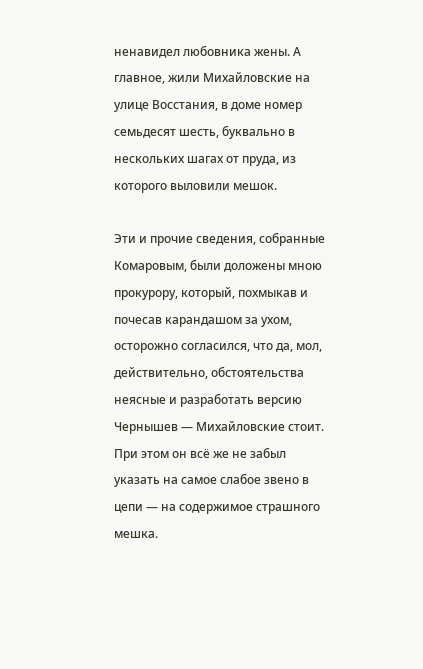ненавидел любовника жены. А главное, жили Михайловские на улице Восстания, в доме номер семьдесят шесть, буквально в нескольких шагах от пруда, из которого выловили мешок.

Эти и прочие сведения, собранные Комаровым, были доложены мною прокурору, который, похмыкав и почесав карандашом за ухом, осторожно согласился, что да, мол, действительно, обстоятельства неясные и разработать версию Чернышев — Михайловские стоит. При этом он всё же не забыл указать на самое слабое звено в цепи — на содержимое страшного мешка.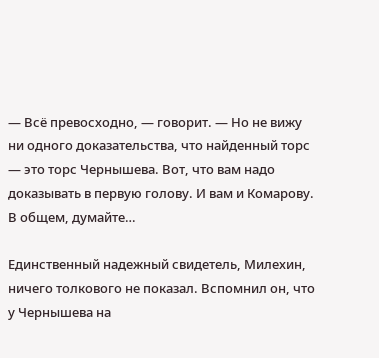— Всё превосходно, — говорит. — Но не вижу ни одного доказательства, что найденный торс — это торс Чернышева. Вот, что вам надо доказывать в первую голову. И вам и Комарову. В общем, думайте…

Единственный надежный свидетель, Милехин, ничего толкового не показал. Вспомнил он, что у Чернышева на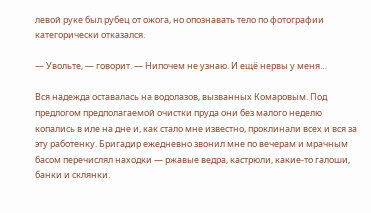левой руке был рубец от ожога, но опознавать тело по фотографии категорически отказался.

— Увольте, — говорит. — Нипочем не узнаю. И ещё нервы у меня…

Вся надежда оставалась на водолазов, вызванных Комаровым. Под предлогом предполагаемой очистки пруда они без малого неделю копались в иле на дне и, как стало мне известно, проклинали всех и вся за эту работенку. Бригадир ежедневно звонил мне по вечерам и мрачным басом перечислял находки — ржавые ведра, кастрюли, какие-то галоши, банки и склянки.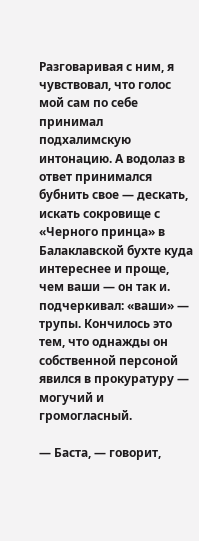Разговаривая с ним, я чувствовал, что голос мой сам по себе принимал подхалимскую интонацию. А водолаз в ответ принимался бубнить свое — дескать, искать сокровище с «Черного принца» в Балаклавской бухте куда интереснее и проще, чем ваши — он так и. подчеркивал: «ваши» — трупы. Кончилось это тем, что однажды он собственной персоной явился в прокуратуру — могучий и громогласный.

— Баста, — говорит,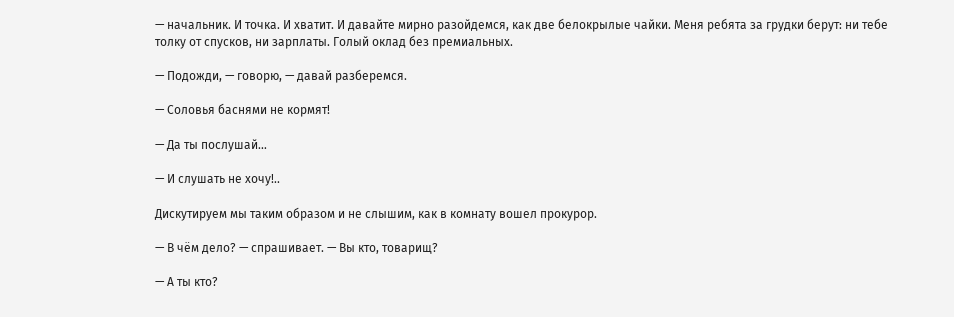— начальник. И точка. И хватит. И давайте мирно разойдемся, как две белокрылые чайки. Меня ребята за грудки берут: ни тебе толку от спусков, ни зарплаты. Голый оклад без премиальных.

— Подожди, — говорю, — давай разберемся.

— Соловья баснями не кормят!

— Да ты послушай…

— И слушать не хочу!..

Дискутируем мы таким образом и не слышим, как в комнату вошел прокурор.

— В чём дело? — спрашивает. — Вы кто, товарищ?

— А ты кто?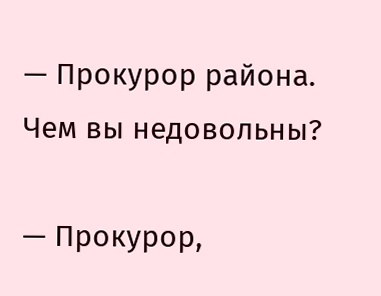— Прокурор района. Чем вы недовольны?

— Прокурор,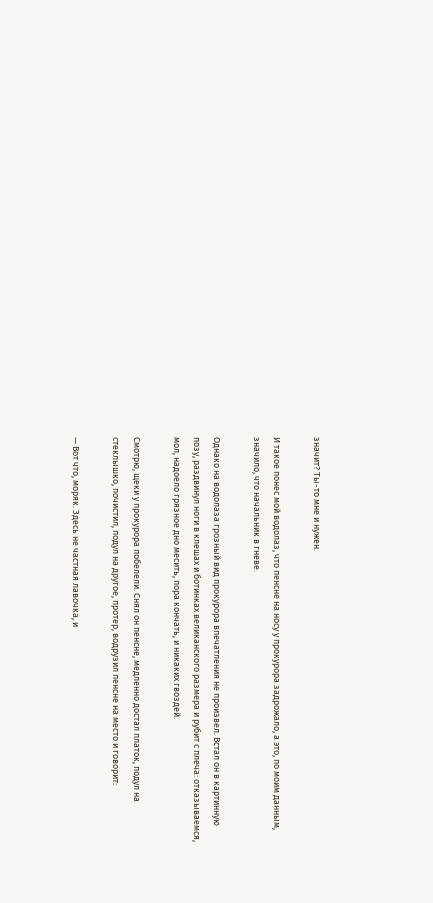значит? Ты-то мне и нужен.

И такое понес мой водолаз, что пенсне на носу у прокурора задрожало, а это, по моим данным, значило, что начальник в гневе.

Однако на водолаза грозный вид прокурора впечатления не произвел. Встал он в картинную позу, раздвинул ноги в клешах и ботинках великанского размера и рубит с плеча: отказываемся, мол, надоело грязное дно месить, пора кончать, и никаких гвоздей.

Смотрю, щеки у прокурора побелели. Снял он пенсне, медленно достал платок, подул на стеклышко, почистил, подул на другое, протер, водрузил пенсне на место и говорит:

— Вот что, моряк. Здесь не частная лавочка, и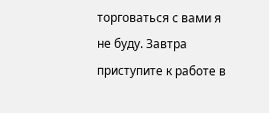торговаться с вами я не буду. Завтра приступите к работе в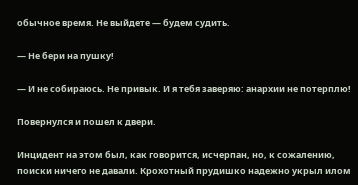обычное время. Не выйдете — будем судить.

— Не бери на пушку!

— И не собираюсь. Не привык. И я тебя заверяю: анархии не потерплю!

Повернулся и пошел к двери.

Инцидент на этом был, как говорится, исчерпан, но, к сожалению, поиски ничего не давали. Крохотный прудишко надежно укрыл илом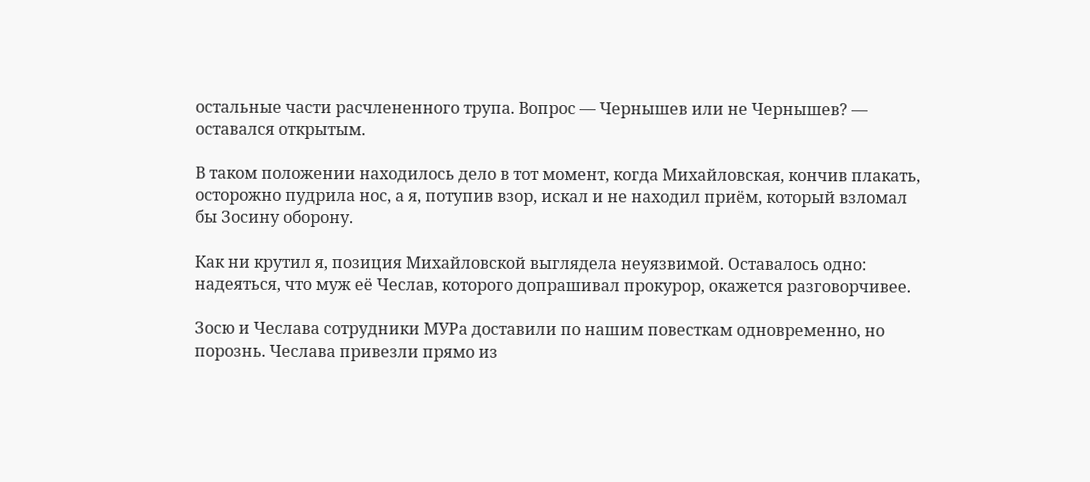остальные части расчлененного трупа. Вопрос — Чернышев или не Чернышев? — оставался открытым.

В таком положении находилось дело в тот момент, когда Михайловская, кончив плакать, осторожно пудрила нос, а я, потупив взор, искал и не находил приём, который взломал бы Зосину оборону.

Как ни крутил я, позиция Михайловской выглядела неуязвимой. Оставалось одно: надеяться, что муж её Чеслав, которого допрашивал прокурор, окажется разговорчивее.

Зосю и Чеслава сотрудники МУРа доставили по нашим повесткам одновременно, но порознь. Чеслава привезли прямо из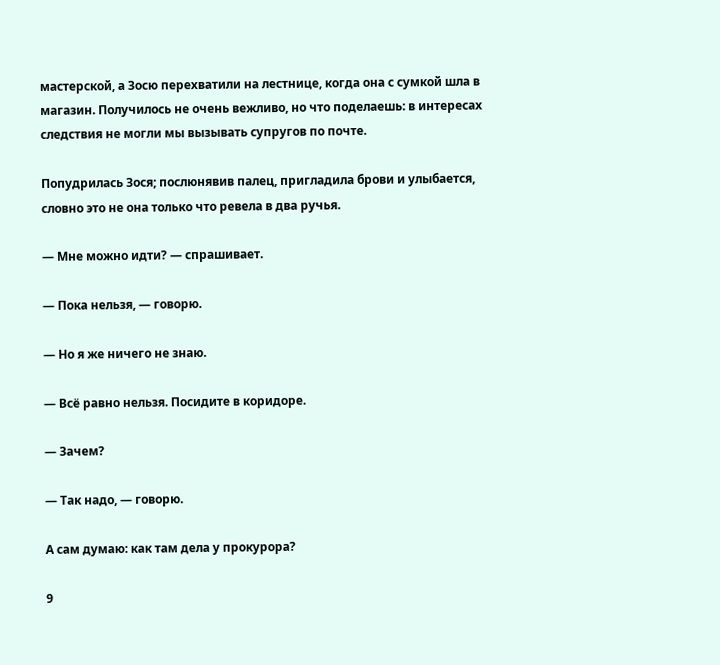мастерской, а Зосю перехватили на лестнице, когда она с сумкой шла в магазин. Получилось не очень вежливо, но что поделаешь: в интересах следствия не могли мы вызывать супругов по почте.

Попудрилась Зося; послюнявив палец, пригладила брови и улыбается, словно это не она только что ревела в два ручья.

— Мне можно идти? — спрашивает.

— Пока нельзя, — говорю.

— Но я же ничего не знаю.

— Всё равно нельзя. Посидите в коридоре.

— Зачем?

— Так надо, — говорю.

А сам думаю: как там дела у прокурора?

9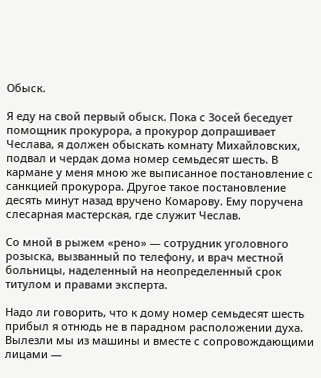Обыск.

Я еду на свой первый обыск. Пока с Зосей беседует помощник прокурора, а прокурор допрашивает Чеслава, я должен обыскать комнату Михайловских, подвал и чердак дома номер семьдесят шесть. В кармане у меня мною же выписанное постановление с санкцией прокурора. Другое такое постановление десять минут назад вручено Комарову. Ему поручена слесарная мастерская, где служит Чеслав.

Со мной в рыжем «рено» — сотрудник уголовного розыска, вызванный по телефону, и врач местной больницы, наделенный на неопределенный срок титулом и правами эксперта.

Надо ли говорить, что к дому номер семьдесят шесть прибыл я отнюдь не в парадном расположении духа. Вылезли мы из машины и вместе с сопровождающими лицами —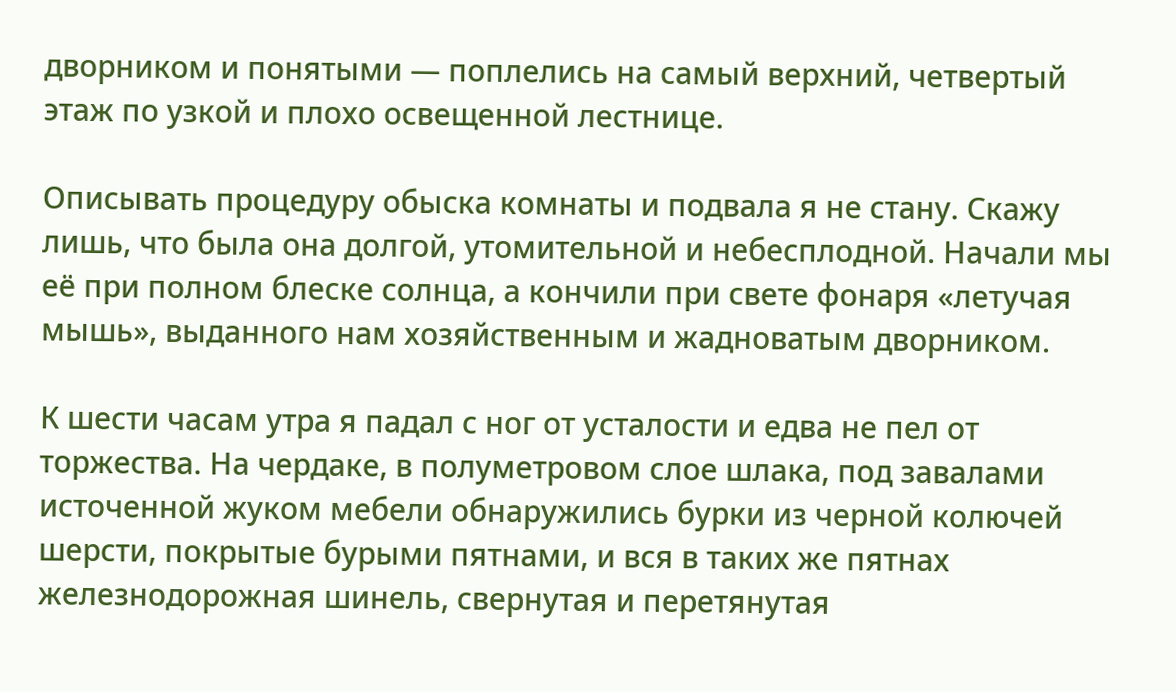дворником и понятыми — поплелись на самый верхний, четвертый этаж по узкой и плохо освещенной лестнице.

Описывать процедуру обыска комнаты и подвала я не стану. Скажу лишь, что была она долгой, утомительной и небесплодной. Начали мы её при полном блеске солнца, а кончили при свете фонаря «летучая мышь», выданного нам хозяйственным и жадноватым дворником.

К шести часам утра я падал с ног от усталости и едва не пел от торжества. На чердаке, в полуметровом слое шлака, под завалами источенной жуком мебели обнаружились бурки из черной колючей шерсти, покрытые бурыми пятнами, и вся в таких же пятнах железнодорожная шинель, свернутая и перетянутая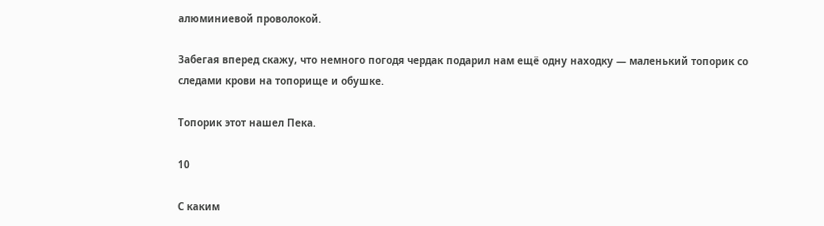алюминиевой проволокой.

Забегая вперед скажу, что немного погодя чердак подарил нам ещё одну находку — маленький топорик со следами крови на топорище и обушке.

Топорик этот нашел Пека.

10

С каким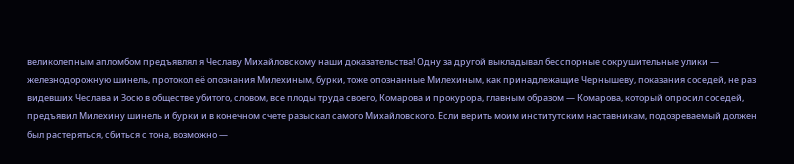великолепным апломбом предъявлял я Чеславу Михайловскому наши доказательства! Одну за другой выкладывал бесспорные сокрушительные улики — железнодорожную шинель, протокол её опознания Милехиным, бурки, тоже опознанные Милехиным, как принадлежащие Чернышеву, показания соседей, не раз видевших Чеслава и Зосю в обществе убитого, словом, все плоды труда своего, Комарова и прокурора, главным образом — Комарова, который опросил соседей, предъявил Милехину шинель и бурки и в конечном счете разыскал самого Михайловского. Если верить моим институтским наставникам, подозреваемый должен был растеряться, сбиться с тона, возможно —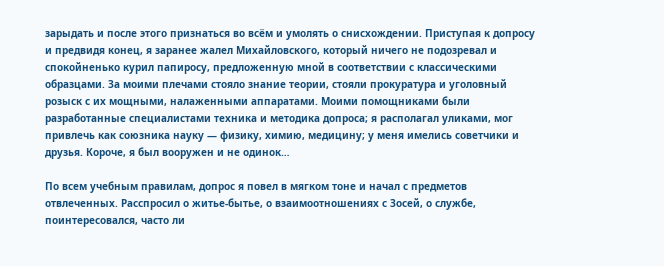зарыдать и после этого признаться во всём и умолять о снисхождении. Приступая к допросу и предвидя конец, я заранее жалел Михайловского, который ничего не подозревал и спокойненько курил папиросу, предложенную мной в соответствии с классическими образцами. За моими плечами стояло знание теории, стояли прокуратура и уголовный розыск с их мощными, налаженными аппаратами. Моими помощниками были разработанные специалистами техника и методика допроса; я располагал уликами, мог привлечь как союзника науку — физику, химию, медицину; у меня имелись советчики и друзья. Короче, я был вооружен и не одинок…

По всем учебным правилам, допрос я повел в мягком тоне и начал с предметов отвлеченных. Расспросил о житье-бытье, о взаимоотношениях с Зосей, о службе, поинтересовался, часто ли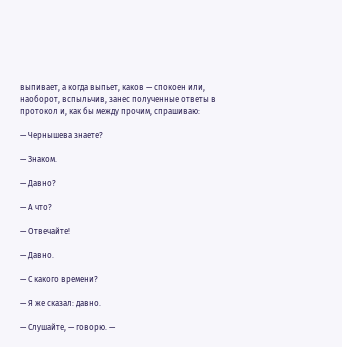выпивает, а когда выпьет, каков — спокоен или, наоборот, вспыльчив, занес полученные ответы в протокол и, как бы между прочим, спрашиваю:

— Чернышева знаете?

— Знаком.

— Давно?

— А что?

— Отвечайте!

— Давно.

— С какого времени?

— Я же сказал: давно.

— Слушайте, — говорю. —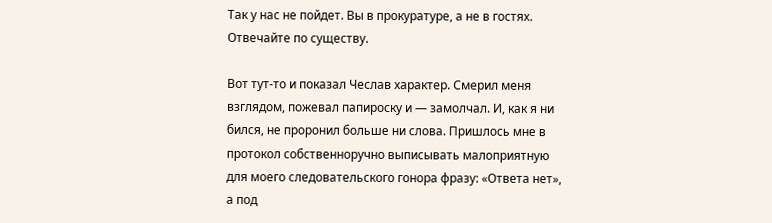Так у нас не пойдет. Вы в прокуратуре, а не в гостях. Отвечайте по существу.

Вот тут-то и показал Чеслав характер. Смерил меня взглядом, пожевал папироску и — замолчал. И, как я ни бился, не проронил больше ни слова. Пришлось мне в протокол собственноручно выписывать малоприятную для моего следовательского гонора фразу: «Ответа нет», а под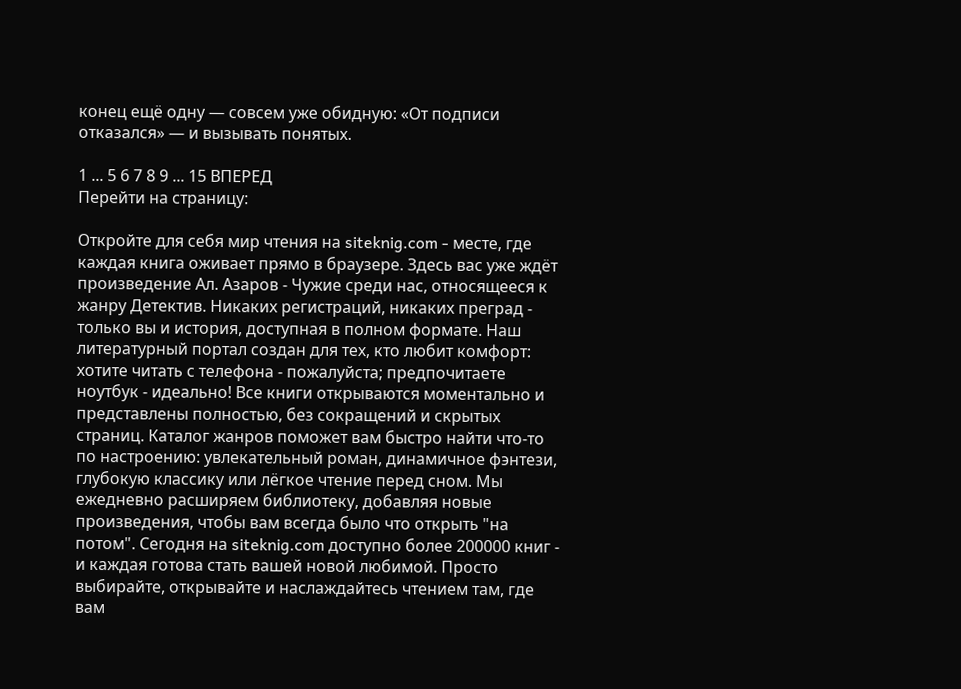конец ещё одну — совсем уже обидную: «От подписи отказался» — и вызывать понятых.

1 ... 5 6 7 8 9 ... 15 ВПЕРЕД
Перейти на страницу:

Откройте для себя мир чтения на siteknig.com - месте, где каждая книга оживает прямо в браузере. Здесь вас уже ждёт произведение Ал. Азаров - Чужие среди нас, относящееся к жанру Детектив. Никаких регистраций, никаких преград - только вы и история, доступная в полном формате. Наш литературный портал создан для тех, кто любит комфорт: хотите читать с телефона - пожалуйста; предпочитаете ноутбук - идеально! Все книги открываются моментально и представлены полностью, без сокращений и скрытых страниц. Каталог жанров поможет вам быстро найти что-то по настроению: увлекательный роман, динамичное фэнтези, глубокую классику или лёгкое чтение перед сном. Мы ежедневно расширяем библиотеку, добавляя новые произведения, чтобы вам всегда было что открыть "на потом". Сегодня на siteknig.com доступно более 200000 книг - и каждая готова стать вашей новой любимой. Просто выбирайте, открывайте и наслаждайтесь чтением там, где вам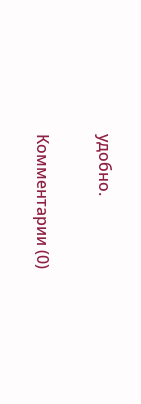удобно.

Комментарии (0)